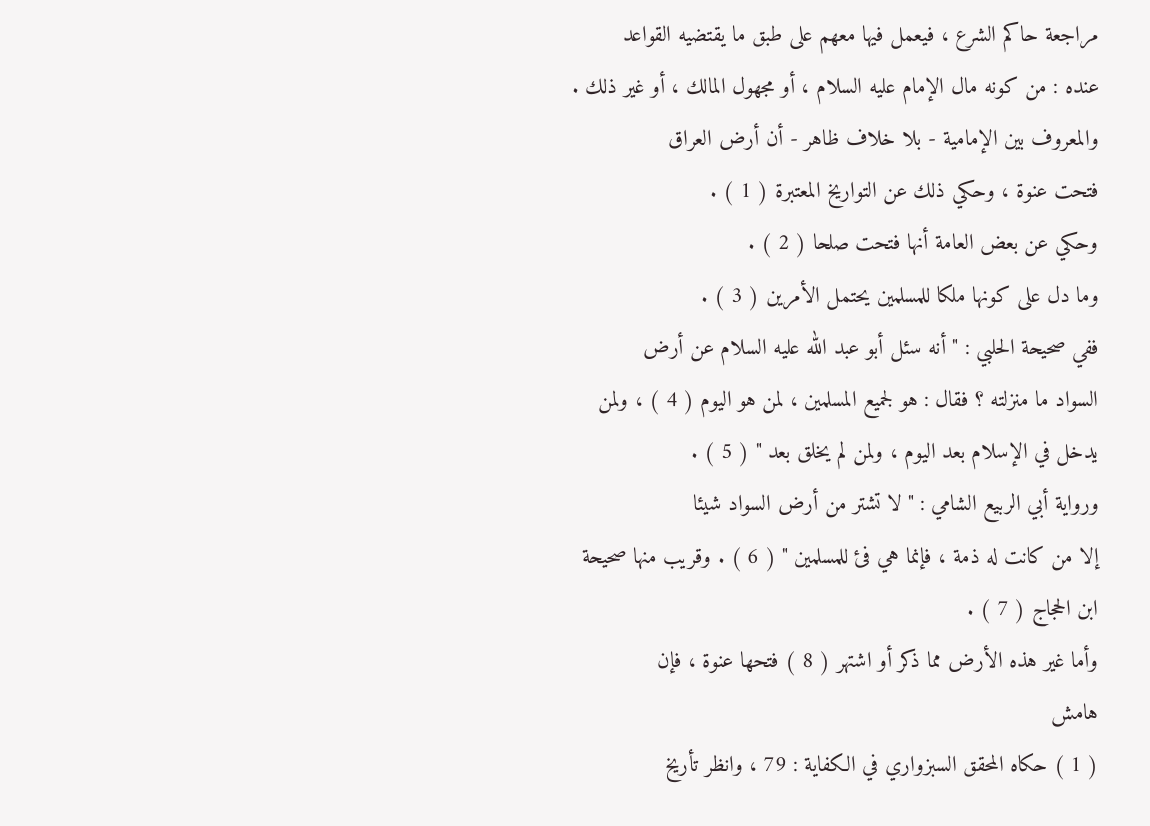مراجعة حاكم الشرع ، فيعمل فيها معهم على طبق ما يقتضيه القواعد
عنده : من كونه مال الإمام عليه السلام ، أو مجهول المالك ، أو غير ذلك .
والمعروف بين الإمامية - بلا خلاف ظاهر - أن أرض العراق
فتحت عنوة ، وحكي ذلك عن التواريخ المعتبرة ( 1 ) .
وحكي عن بعض العامة أنها فتحت صلحا ( 2 ) .
وما دل على كونها ملكا للمسلمين يحتمل الأمرين ( 3 ) .
ففي صحيحة الحلبي : " أنه سئل أبو عبد الله عليه السلام عن أرض
السواد ما منزلته ؟ فقال : هو لجميع المسلمين ، لمن هو اليوم ( 4 ) ، ولمن
يدخل في الإسلام بعد اليوم ، ولمن لم يخلق بعد " ( 5 ) .
ورواية أبي الربيع الشامي : " لا تشتر من أرض السواد شيئا
إلا من كانت له ذمة ، فإنما هي فئ للمسلمين " ( 6 ) . وقريب منها صحيحة
ابن الحجاج ( 7 ) .
وأما غير هذه الأرض مما ذكر أو اشتهر ( 8 ) فتحها عنوة ، فإن
هامش
( 1 ) حكاه المحقق السبزواري في الكفاية : 79 ، وانظر تأريخ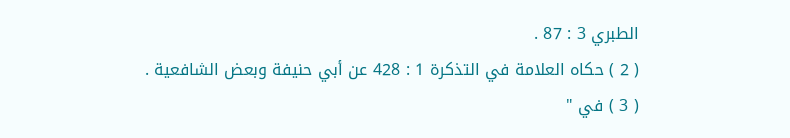الطبري 3 : 87 .
( 2 ) حكاه العلامة في التذكرة 1 : 428 عن أبي حنيفة وبعض الشافعية .
( 3 ) في "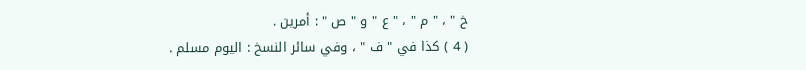خ " ، " م " ، " ع " و " ص " : أمرين .
( 4 ) كذا في " ف " ، وفي سائر النسخ : اليوم مسلم .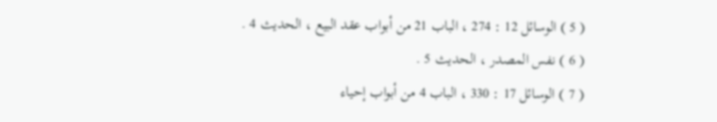( 5 ) الوسائل 12 : 274 ، الباب 21 من أبواب عقد البيع ، الحديث 4 .
( 6 ) نفس المصدر ، الحديث 5 .
( 7 ) الوسائل 17 : 330 ، الباب 4 من أبواب إحياء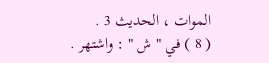الموات ، الحديث 3 .
( 8 ) في " ش " : واشتهر .